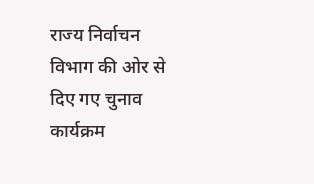राज्य निर्वाचन विभाग की ओर से दिए गए चुनाव कार्यक्रम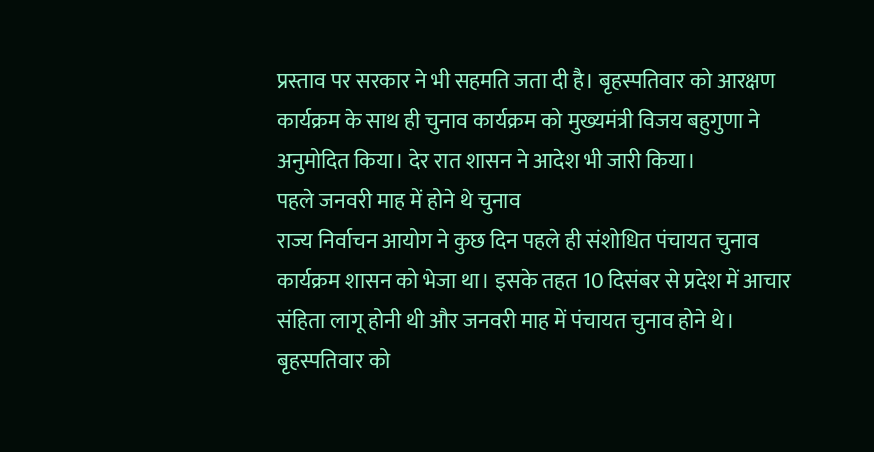प्रस्ताव पर सरकार ने भी सहमति जता दी है। बृहस्पतिवार को आरक्षण कार्यक्रम के साथ ही चुनाव कार्यक्रम को मुख्यमंत्री विजय बहुगुणा ने अनुमोदित किया। देर रात शासन ने आदेश भी जारी किया।
पहले जनवरी माह में होने थे चुनाव
राज्य निर्वाचन आयोग ने कुछ दिन पहले ही संशोधित पंचायत चुनाव कार्यक्रम शासन को भेजा था। इसके तहत 10 दिसंबर से प्रदेश में आचार संहिता लागू होनी थी और जनवरी माह में पंचायत चुनाव होने थे।
बृहस्पतिवार को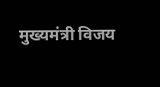मुख्यमंत्री विजय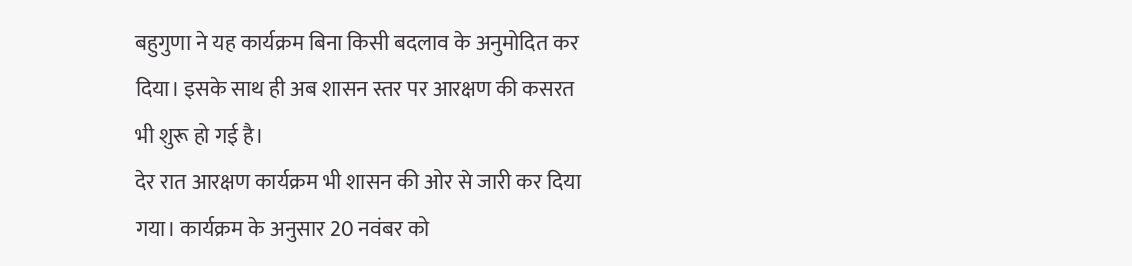बहुगुणा ने यह कार्यक्रम बिना किसी बदलाव के अनुमोदित कर दिया। इसके साथ ही अब शासन स्तर पर आरक्षण की कसरत भी शुरू हो गई है।
देर रात आरक्षण कार्यक्रम भी शासन की ओर से जारी कर दिया गया। कार्यक्रम के अनुसार 20 नवंबर को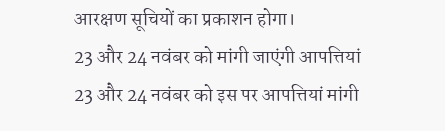आरक्षण सूचियों का प्रकाशन होगा।
23 और 24 नवंबर को मांगी जाएंगी आपत्तियां
23 और 24 नवंबर को इस पर आपत्तियां मांगी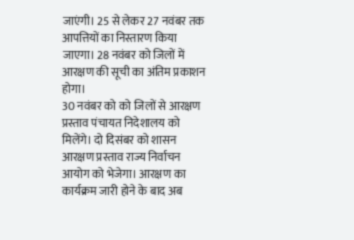जाएंगी। 25 से लेकर 27 नवंबर तक आपत्तियों का निस्तारण किया जाएगा। 28 नवंबर को जिलों में आरक्षण की सूची का अंतिम प्रकाशन होगा।
30 नवंबर को को जिलों से आरक्षण प्रस्ताव पंचायत निदेशालय को मिलेंगे। दो दिसंबर को शासन आरक्षण प्रस्ताव राज्य निर्वाचन आयोग को भेजेगा। आरक्षण का कार्यक्रम जारी होने के बाद अब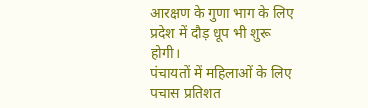आरक्षण के गुणा भाग के लिए प्रदेश में दौड़ धूप भी शुरू होगी।
पंचायतों में महिलाओं के लिए पचास प्रतिशत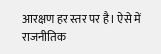आरक्षण हर स्तर पर है। ऐसे में राजनीतिक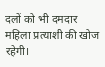दलों को भी दमदार महिला प्रत्याशी की खोज रहेगी।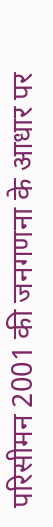परिसीमन 2001 की जनगणना के आधार पर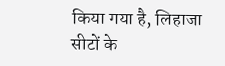किया गया है, लिहाजा सीटों के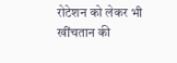रोटेशन को लेकर भी खींचतान की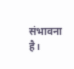संभावना है।